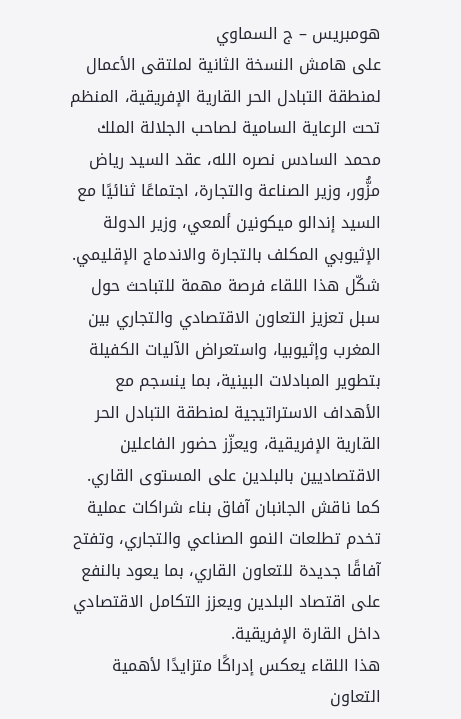هومبريس – ج السماوي
على هامش النسخة الثانية لملتقى الأعمال لمنطقة التبادل الحر القارية الإفريقية، المنظم تحت الرعاية السامية لصاحب الجلالة الملك محمد السادس نصره الله، عقد السيد رياض مزُّور، وزير الصناعة والتجارة، اجتماعًا ثنائيًا مع السيد إندالو ميكونين ألمعي، وزير الدولة الإثيوبي المكلف بالتجارة والاندماج الإقليمي.
شكّل هذا اللقاء فرصة مهمة للتباحث حول سبل تعزيز التعاون الاقتصادي والتجاري بين المغرب وإثيوبيا، واستعراض الآليات الكفيلة بتطوير المبادلات البينية، بما ينسجم مع الأهداف الاستراتيجية لمنطقة التبادل الحر القارية الإفريقية، ويعزّز حضور الفاعلين الاقتصاديين بالبلدين على المستوى القاري.
كما ناقش الجانبان آفاق بناء شراكات عملية تخدم تطلعات النمو الصناعي والتجاري، وتفتح آفاقًا جديدة للتعاون القاري، بما يعود بالنفع على اقتصاد البلدين ويعزز التكامل الاقتصادي داخل القارة الإفريقية.
هذا اللقاء يعكس إدراكًا متزايدًا لأهمية التعاون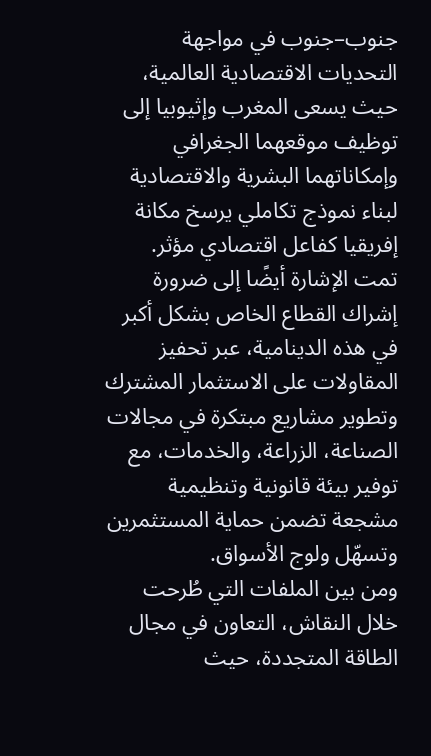جنوب–جنوب في مواجهة التحديات الاقتصادية العالمية، حيث يسعى المغرب وإثيوبيا إلى توظيف موقعهما الجغرافي وإمكاناتهما البشرية والاقتصادية لبناء نموذج تكاملي يرسخ مكانة إفريقيا كفاعل اقتصادي مؤثر.
تمت الإشارة أيضًا إلى ضرورة إشراك القطاع الخاص بشكل أكبر في هذه الدينامية، عبر تحفيز المقاولات على الاستثمار المشترك وتطوير مشاريع مبتكرة في مجالات الصناعة، الزراعة، والخدمات، مع توفير بيئة قانونية وتنظيمية مشجعة تضمن حماية المستثمرين وتسهّل ولوج الأسواق.
ومن بين الملفات التي طُرحت خلال النقاش، التعاون في مجال الطاقة المتجددة، حيث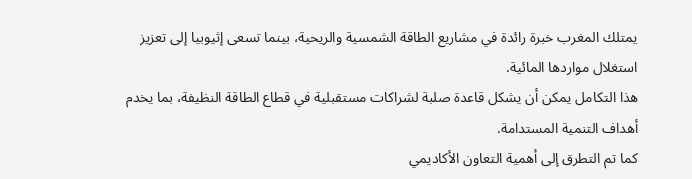يمتلك المغرب خبرة رائدة في مشاريع الطاقة الشمسية والريحية، بينما تسعى إثيوبيا إلى تعزيز استغلال مواردها المائية.
هذا التكامل يمكن أن يشكل قاعدة صلبة لشراكات مستقبلية في قطاع الطاقة النظيفة، بما يخدم أهداف التنمية المستدامة.
كما تم التطرق إلى أهمية التعاون الأكاديمي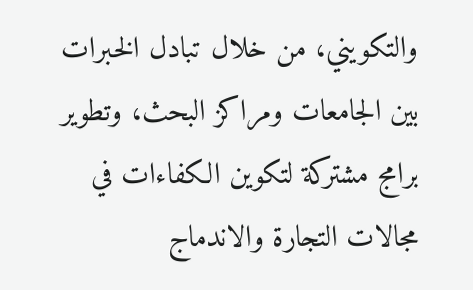والتكويني، من خلال تبادل الخبرات بين الجامعات ومراكز البحث، وتطوير برامج مشتركة لتكوين الكفاءات في مجالات التجارة والاندماج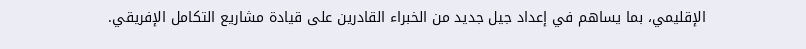الإقليمي، بما يساهم في إعداد جيل جديد من الخبراء القادرين على قيادة مشاريع التكامل الإفريقي.